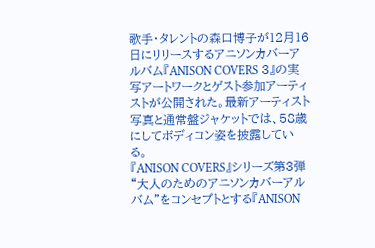歌手・タレントの森口博子が12月16日にリリースするアニソンカバーアルバム『ANISON COVERS 3』の実写アートワークとゲスト参加アーティストが公開された。最新アーティスト写真と通常盤ジャケットでは、58歳にしてボディコン姿を披露している。
『ANISON COVERS』シリーズ第3弾
“大人のためのアニソンカバーアルバム”をコンセプトとする『ANISON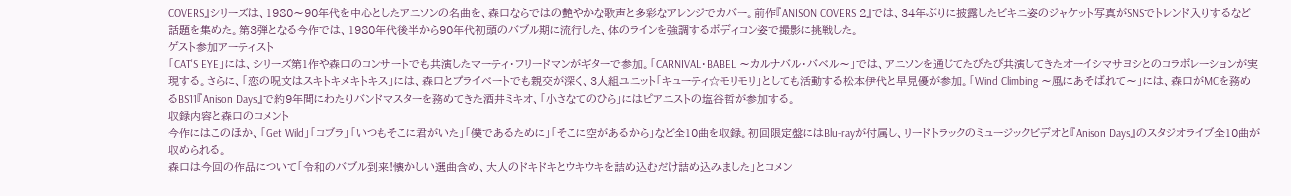COVERS』シリーズは、1980〜90年代を中心としたアニソンの名曲を、森口ならではの艶やかな歌声と多彩なアレンジでカバー。前作『ANISON COVERS 2』では、34年ぶりに披露したビキニ姿のジャケット写真がSNSでトレンド入りするなど話題を集めた。第3弾となる今作では、1980年代後半から90年代初頭のバブル期に流行した、体のラインを強調するボディコン姿で撮影に挑戦した。
ゲスト参加アーティスト
「CAT'S EYE」には、シリーズ第1作や森口のコンサートでも共演したマーティ・フリードマンがギターで参加。「CARNIVAL・BABEL 〜カルナバル・バベル〜」では、アニソンを通じてたびたび共演してきたオーイシマサヨシとのコラボレーションが実現する。さらに、「恋の呪文はスキトキメキトキス」には、森口とプライベートでも親交が深く、3人組ユニット「キューティ☆モリモリ」としても活動する松本伊代と早見優が参加。「Wind Climbing 〜風にあそばれて〜」には、森口がMCを務めるBS11『Anison Days』で約9年間にわたりバンドマスターを務めてきた酒井ミキオ、「小さなてのひら」にはピアニストの塩谷哲が参加する。
収録内容と森口のコメント
今作にはこのほか、「Get Wild」「コブラ」「いつもそこに君がいた」「僕であるために」「そこに空があるから」など全10曲を収録。初回限定盤にはBlu-rayが付属し、リードトラックのミュージックビデオと『Anison Days』のスタジオライブ全10曲が収められる。
森口は今回の作品について「令和のバブル到来!懐かしい選曲含め、大人のドキドキとウキウキを詰め込むだけ詰め込みました」とコメン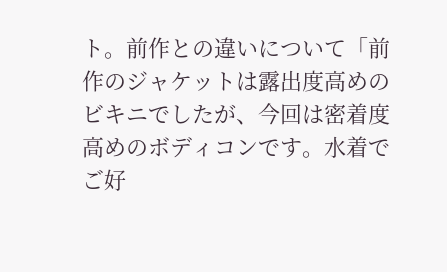ト。前作との違いについて「前作のジャケットは露出度高めのビキニでしたが、今回は密着度高めのボディコンです。水着でご好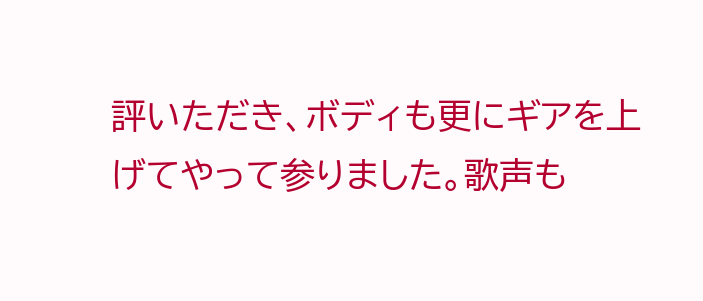評いただき、ボディも更にギアを上げてやって参りました。歌声も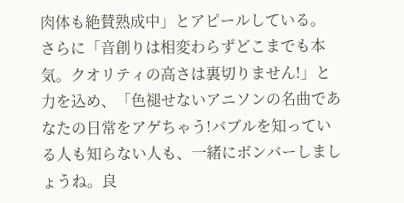肉体も絶賛熟成中」とアピールしている。
さらに「音創りは相変わらずどこまでも本気。クオリティの高さは裏切りません!」と力を込め、「色褪せないアニソンの名曲であなたの日常をアゲちゃう!バブルを知っている人も知らない人も、一緒にボンバーしましょうね。良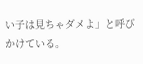い子は見ちゃダメよ」と呼びかけている。